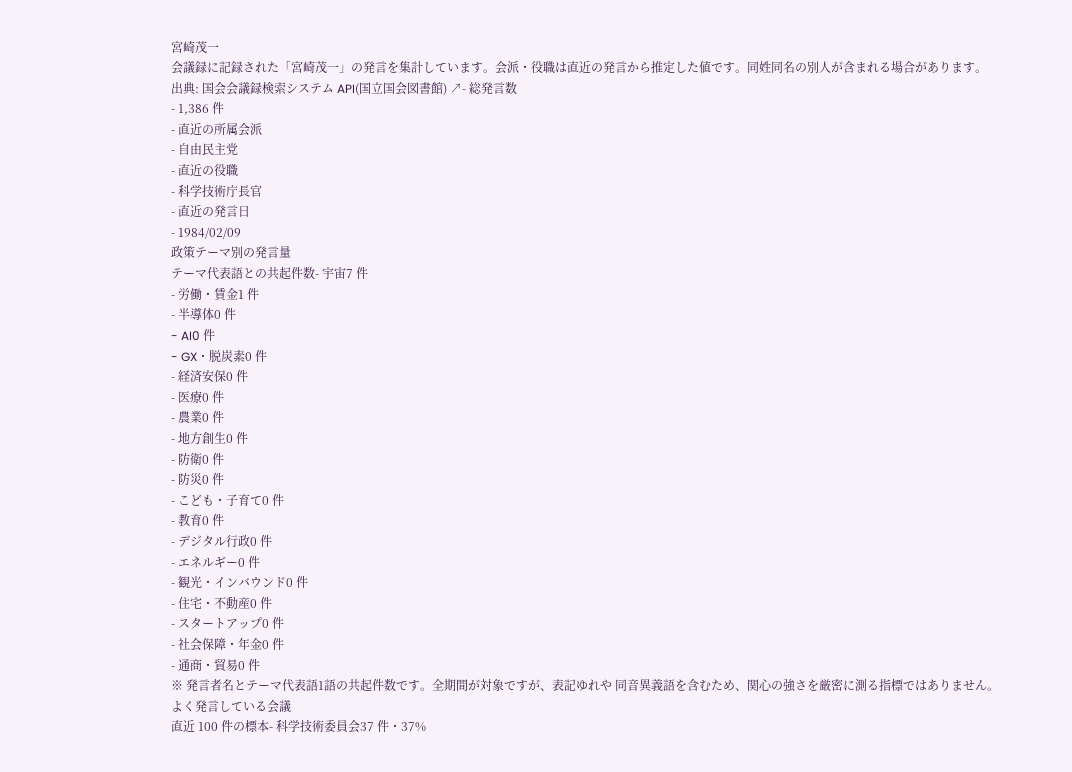宮崎茂一
会議録に記録された「宮崎茂一」の発言を集計しています。会派・役職は直近の発言から推定した値です。同姓同名の別人が含まれる場合があります。
出典: 国会会議録検索システム API(国立国会図書館) ↗- 総発言数
- 1,386 件
- 直近の所属会派
- 自由民主党
- 直近の役職
- 科学技術庁長官
- 直近の発言日
- 1984/02/09
政策テーマ別の発言量
テーマ代表語との共起件数- 宇宙7 件
- 労働・賃金1 件
- 半導体0 件
- AI0 件
- GX・脱炭素0 件
- 経済安保0 件
- 医療0 件
- 農業0 件
- 地方創生0 件
- 防衛0 件
- 防災0 件
- こども・子育て0 件
- 教育0 件
- デジタル行政0 件
- エネルギー0 件
- 観光・インバウンド0 件
- 住宅・不動産0 件
- スタートアップ0 件
- 社会保障・年金0 件
- 通商・貿易0 件
※ 発言者名とテーマ代表語1語の共起件数です。全期間が対象ですが、表記ゆれや 同音異義語を含むため、関心の強さを厳密に測る指標ではありません。
よく発言している会議
直近 100 件の標本- 科学技術委員会37 件・37%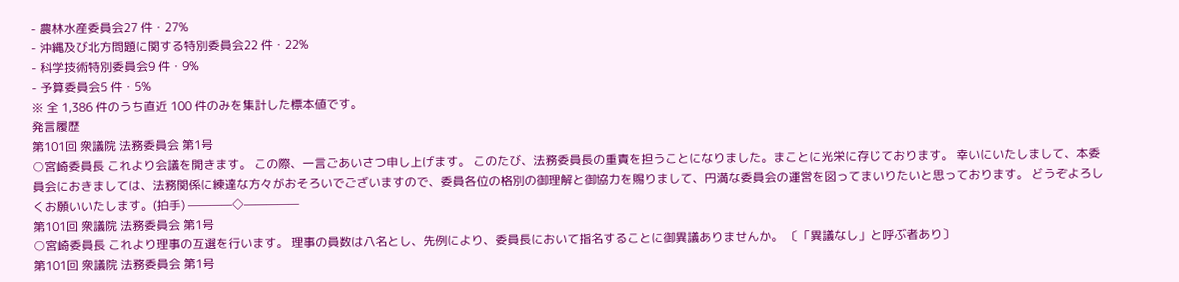- 農林水産委員会27 件・27%
- 沖縄及び北方問題に関する特別委員会22 件・22%
- 科学技術特別委員会9 件・9%
- 予算委員会5 件・5%
※ 全 1,386 件のうち直近 100 件のみを集計した標本値です。
発言履歴
第101回 衆議院 法務委員会 第1号
○宮崎委員長 これより会議を開きます。 この際、一言ごあいさつ申し上げます。 このたび、法務委員長の重責を担うことになりました。まことに光栄に存じております。 幸いにいたしまして、本委員会におきましては、法務関係に練達な方々がおそろいでございますので、委員各位の格別の御理解と御協力を賜りまして、円満な委員会の運営を図ってまいりたいと思っております。 どうぞよろしくお願いいたします。(拍手) ————◇—————
第101回 衆議院 法務委員会 第1号
○宮崎委員長 これより理事の互選を行います。 理事の員数は八名とし、先例により、委員長において指名することに御異議ありませんか。 〔「異議なし」と呼ぶ者あり〕
第101回 衆議院 法務委員会 第1号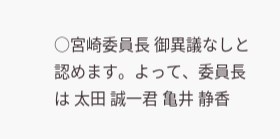○宮崎委員長 御異議なしと認めます。よって、委員長は 太田 誠一君 亀井 静香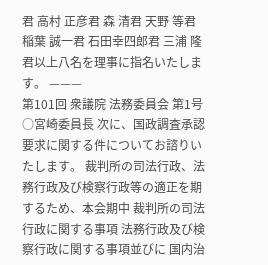君 高村 正彦君 森 清君 天野 等君 稲葉 誠一君 石田幸四郎君 三浦 隆君以上八名を理事に指名いたします。 ———
第101回 衆議院 法務委員会 第1号
○宮崎委員長 次に、国政調査承認要求に関する件についてお諮りいたします。 裁判所の司法行政、法務行政及び検察行政等の適正を期するため、本会期中 裁判所の司法行政に関する事項 法務行政及び検察行政に関する事項並びに 国内治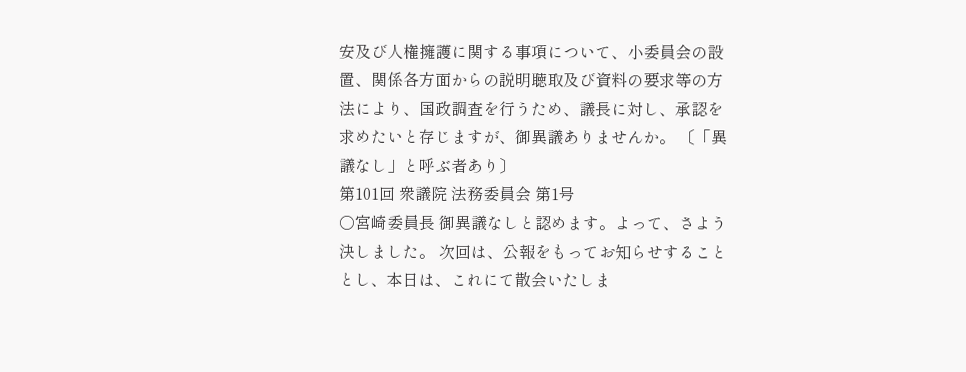安及び人権擁護に関する事項について、小委員会の設置、関係各方面からの説明聴取及び資料の要求等の方法により、国政調査を行うため、議長に対し、承認を求めたいと存じますが、御異議ありませんか。 〔「異議なし」と呼ぶ者あり〕
第101回 衆議院 法務委員会 第1号
○宮崎委員長 御異議なしと認めます。よって、さよう決しました。 次回は、公報をもってお知らせすることとし、本日は、これにて散会いたしま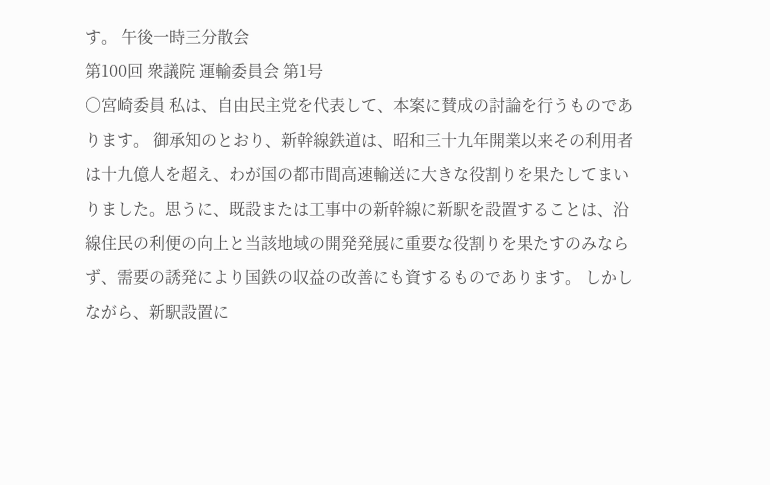す。 午後一時三分散会
第100回 衆議院 運輸委員会 第1号
○宮崎委員 私は、自由民主党を代表して、本案に賛成の討論を行うものであります。 御承知のとおり、新幹線鉄道は、昭和三十九年開業以来その利用者は十九億人を超え、わが国の都市間高速輸送に大きな役割りを果たしてまいりました。思うに、既設または工事中の新幹線に新駅を設置することは、沿線住民の利便の向上と当該地域の開発発展に重要な役割りを果たすのみならず、需要の誘発により国鉄の収益の改善にも資するものであります。 しかしながら、新駅設置に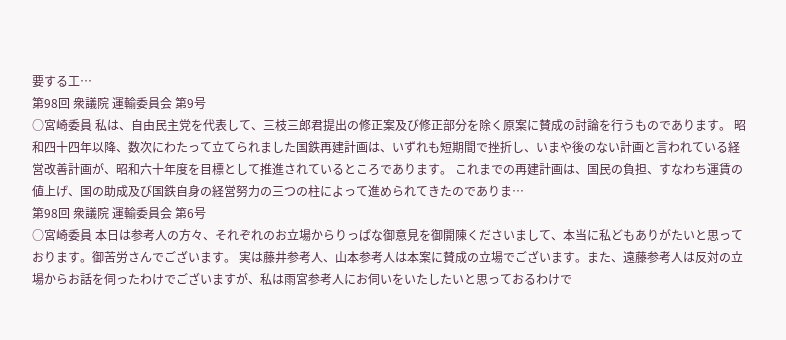要する工…
第98回 衆議院 運輸委員会 第9号
○宮崎委員 私は、自由民主党を代表して、三枝三郎君提出の修正案及び修正部分を除く原案に賛成の討論を行うものであります。 昭和四十四年以降、数次にわたって立てられました国鉄再建計画は、いずれも短期間で挫折し、いまや後のない計画と言われている経営改善計画が、昭和六十年度を目標として推進されているところであります。 これまでの再建計画は、国民の負担、すなわち運賃の値上げ、国の助成及び国鉄自身の経営努力の三つの柱によって進められてきたのでありま…
第98回 衆議院 運輸委員会 第6号
○宮崎委員 本日は参考人の方々、それぞれのお立場からりっぱな御意見を御開陳くださいまして、本当に私どもありがたいと思っております。御苦労さんでございます。 実は藤井参考人、山本参考人は本案に賛成の立場でございます。また、遠藤参考人は反対の立場からお話を伺ったわけでございますが、私は雨宮参考人にお伺いをいたしたいと思っておるわけで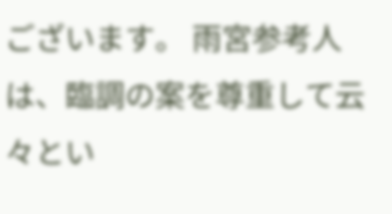ございます。 雨宮参考人は、臨調の案を尊重して云々とい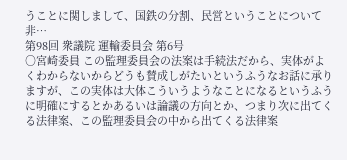うことに関しまして、国鉄の分割、民営ということについて非…
第98回 衆議院 運輸委員会 第6号
○宮崎委員 この監理委員会の法案は手続法だから、実体がよくわからないからどうも賛成しがたいというふうなお話に承りますが、この実体は大体こういうようなことになるというふうに明確にするとかあるいは論議の方向とか、つまり次に出てくる法律案、この監理委員会の中から出てくる法律案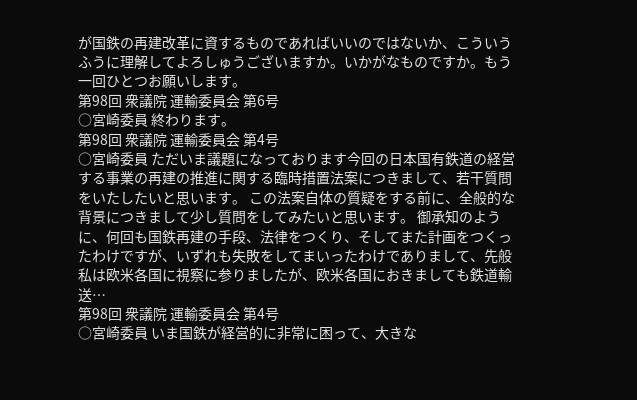が国鉄の再建改革に資するものであればいいのではないか、こういうふうに理解してよろしゅうございますか。いかがなものですか。もう一回ひとつお願いします。
第98回 衆議院 運輸委員会 第6号
○宮崎委員 終わります。
第98回 衆議院 運輸委員会 第4号
○宮崎委員 ただいま議題になっております今回の日本国有鉄道の経営する事業の再建の推進に関する臨時措置法案につきまして、若干質問をいたしたいと思います。 この法案自体の質疑をする前に、全般的な背景につきまして少し質問をしてみたいと思います。 御承知のように、何回も国鉄再建の手段、法律をつくり、そしてまた計画をつくったわけですが、いずれも失敗をしてまいったわけでありまして、先般私は欧米各国に視察に参りましたが、欧米各国におきましても鉄道輸送…
第98回 衆議院 運輸委員会 第4号
○宮崎委員 いま国鉄が経営的に非常に困って、大きな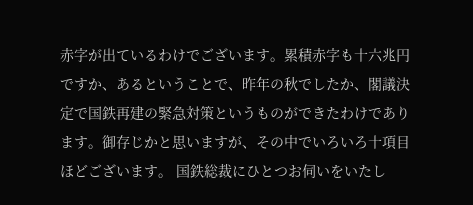赤字が出ているわけでございます。累積赤字も十六兆円ですか、あるということで、昨年の秋でしたか、閣議決定で国鉄再建の緊急対策というものができたわけであります。御存じかと思いますが、その中でいろいろ十項目ほどございます。 国鉄総裁にひとつお伺いをいたし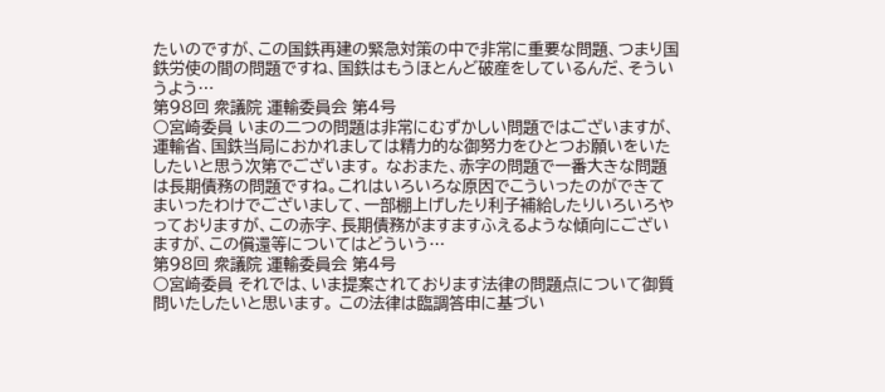たいのですが、この国鉄再建の緊急対策の中で非常に重要な問題、つまり国鉄労使の間の問題ですね、国鉄はもうほとんど破産をしているんだ、そういうよう…
第98回 衆議院 運輸委員会 第4号
○宮崎委員 いまの二つの問題は非常にむずかしい問題ではございますが、運輸省、国鉄当局におかれましては精力的な御努力をひとつお願いをいたしたいと思う次第でございます。 なおまた、赤字の問題で一番大きな問題は長期債務の問題ですね。これはいろいろな原因でこういったのができてまいったわけでございまして、一部棚上げしたり利子補給したりいろいろやっておりますが、この赤字、長期債務がますますふえるような傾向にございますが、この償還等についてはどういう…
第98回 衆議院 運輸委員会 第4号
○宮崎委員 それでは、いま提案されております法律の問題点について御質問いたしたいと思います。 この法律は臨調答申に基づい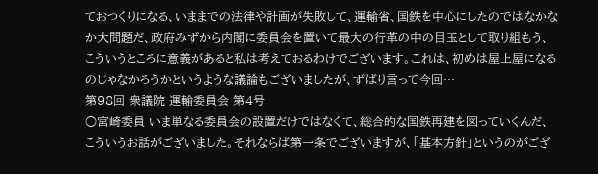ておつくりになる、いままでの法律や計画が失敗して、運輸省、国鉄を中心にしたのではなかなか大問題だ、政府みずから内閣に委員会を置いて最大の行革の中の目玉として取り組もう、こういうところに意義があると私は考えておるわけでございます。これは、初めは屋上屋になるのじゃなかろうかというような議論もございましたが、ずばり言って今回…
第98回 衆議院 運輸委員会 第4号
○宮崎委員 いま単なる委員会の設置だけではなくて、総合的な国鉄再建を図っていくんだ、こういうお話がございました。それならば第一条でございますが、「基本方針」というのがござ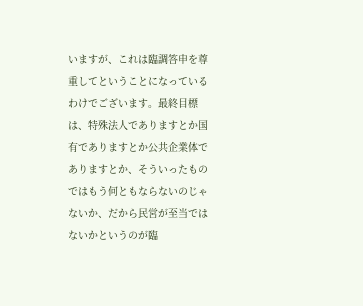いますが、これは臨調答申を尊重してということになっているわけでございます。最終目標は、特殊法人でありますとか国有でありますとか公共企業体でありますとか、そういったものではもう何ともならないのじゃないか、だから民営が至当ではないかというのが臨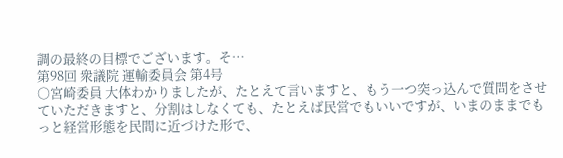調の最終の目標でございます。そ…
第98回 衆議院 運輸委員会 第4号
○宮崎委員 大体わかりましたが、たとえて言いますと、もう一つ突っ込んで質問をさせていただきますと、分割はしなくても、たとえば民営でもいいですが、いまのままでもっと経営形態を民間に近づけた形で、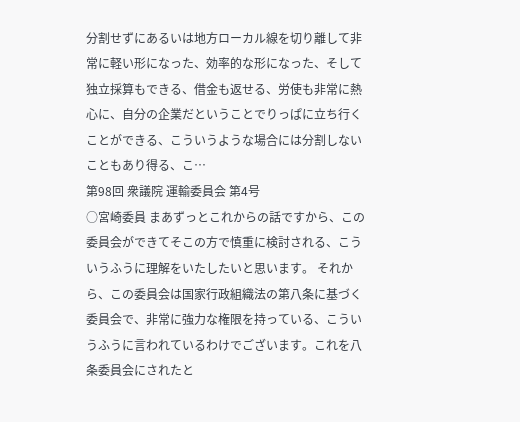分割せずにあるいは地方ローカル線を切り離して非常に軽い形になった、効率的な形になった、そして独立採算もできる、借金も返せる、労使も非常に熱心に、自分の企業だということでりっぱに立ち行くことができる、こういうような場合には分割しないこともあり得る、こ…
第98回 衆議院 運輸委員会 第4号
○宮崎委員 まあずっとこれからの話ですから、この委員会ができてそこの方で慎重に検討される、こういうふうに理解をいたしたいと思います。 それから、この委員会は国家行政組織法の第八条に基づく委員会で、非常に強力な権限を持っている、こういうふうに言われているわけでございます。これを八条委員会にされたと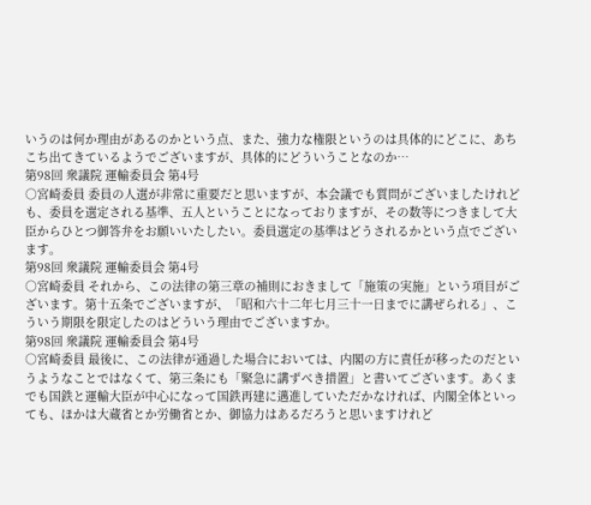いうのは何か理由があるのかという点、また、強力な権限というのは具体的にどこに、あちこち出てきているようでございますが、具体的にどういうことなのか…
第98回 衆議院 運輸委員会 第4号
○宮崎委員 委員の人選が非常に重要だと思いますが、本会議でも質問がございましたけれども、委員を選定される基準、五人ということになっておりますが、その数等につきまして大臣からひとつ御答弁をお願いいたしたい。委員選定の基準はどうされるかという点でございます。
第98回 衆議院 運輸委員会 第4号
○宮崎委員 それから、この法律の第三章の補則におきまして「施策の実施」という項目がございます。第十五条でございますが、「昭和六十二年七月三十一日までに講ぜられる」、こういう期限を限定したのはどういう理由でございますか。
第98回 衆議院 運輸委員会 第4号
○宮崎委員 最後に、この法律が通過した場合においては、内閣の方に責任が移ったのだというようなことではなくて、第三条にも「緊急に講ずべき措置」と書いてございます。あくまでも国鉄と運輸大臣が中心になって国鉄再建に邁進していただかなければ、内閣全体といっても、ほかは大蔵省とか労働省とか、御協力はあるだろうと思いますけれど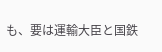も、要は運輸大臣と国鉄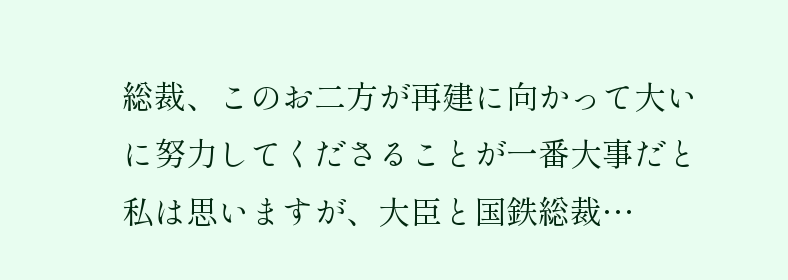総裁、このお二方が再建に向かって大いに努力してくださることが一番大事だと私は思いますが、大臣と国鉄総裁…